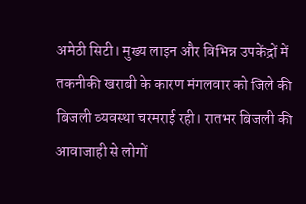अमेठी सिटी। मुख्य लाइन और विभिन्न उपकेंद्रों में तकनीकी खराबी के कारण मंगलवार को जिले की बिजली व्यवस्था चरमराई रही। रातभर बिजली की आवाजाही से लोगों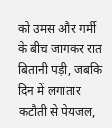को उमस और गर्मी के बीच जागकर रात बितानी पड़ी, जबकि दिन में लगातार कटौती से पेयजल,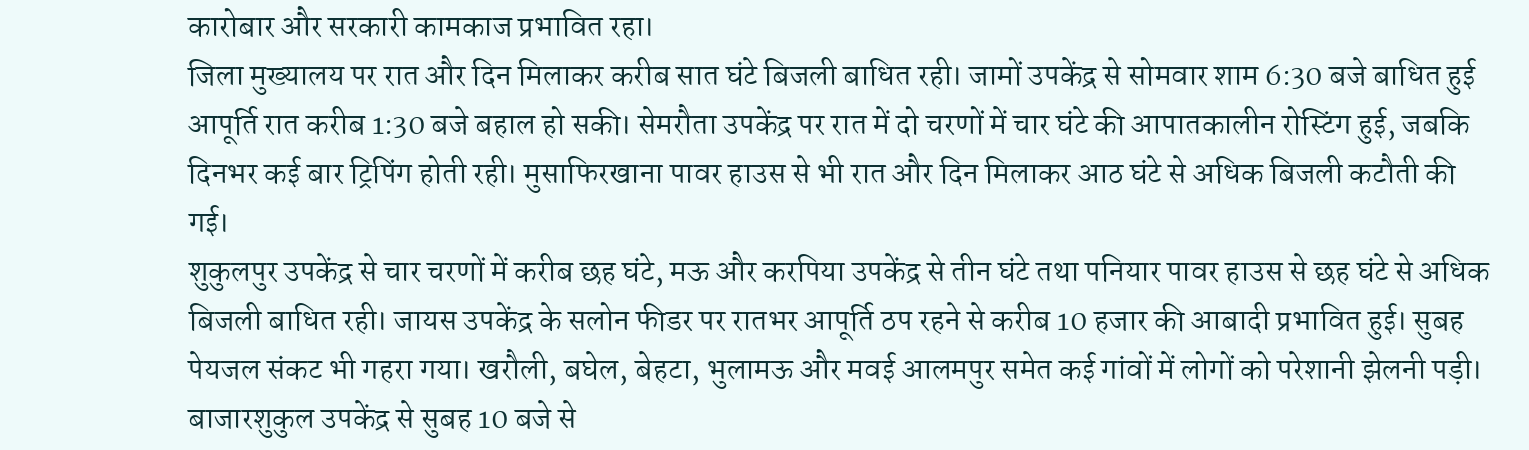कारोबार और सरकारी कामकाज प्रभावित रहा।
जिला मुख्यालय पर रात और दिन मिलाकर करीब सात घंटे बिजली बाधित रही। जामों उपकेंद्र से सोमवार शाम 6:30 बजे बाधित हुई आपूर्ति रात करीब 1:30 बजे बहाल हो सकी। सेमरौता उपकेंद्र पर रात में दो चरणों में चार घंटे की आपातकालीन रोस्टिंग हुई, जबकि दिनभर कई बार ट्रिपिंग होती रही। मुसाफिरखाना पावर हाउस से भी रात और दिन मिलाकर आठ घंटे से अधिक बिजली कटौती की गई।
शुकुलपुर उपकेंद्र से चार चरणों में करीब छह घंटे, मऊ और करपिया उपकेंद्र से तीन घंटे तथा पनियार पावर हाउस से छह घंटे से अधिक बिजली बाधित रही। जायस उपकेंद्र के सलोन फीडर पर रातभर आपूर्ति ठप रहने से करीब 10 हजार की आबादी प्रभावित हुई। सुबह पेयजल संकट भी गहरा गया। खरौली, बघेल, बेहटा, भुलामऊ और मवई आलमपुर समेत कई गांवों में लोगों को परेशानी झेलनी पड़ी।
बाजारशुकुल उपकेंद्र से सुबह 10 बजे से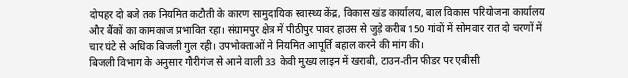दोपहर दो बजे तक नियमित कटौती के कारण सामुदायिक स्वास्थ्य केंद्र, विकास खंड कार्यालय, बाल विकास परियोजना कार्यालय और बैंकों का कामकाज प्रभावित रहा। संग्रामपुर क्षेत्र में पीठीपुर पावर हाउस से जुड़े करीब 150 गांवों में सोमवार रात दो चरणों में चार घंटे से अधिक बिजली गुल रही। उपभोक्ताओं ने नियमित आपूर्ति बहाल करने की मांग की।
बिजली विभाग के अनुसार गौरीगंज से आने वाली 33 केवी मुख्य लाइन में खराबी, टाउन-तीन फीडर पर एबीसी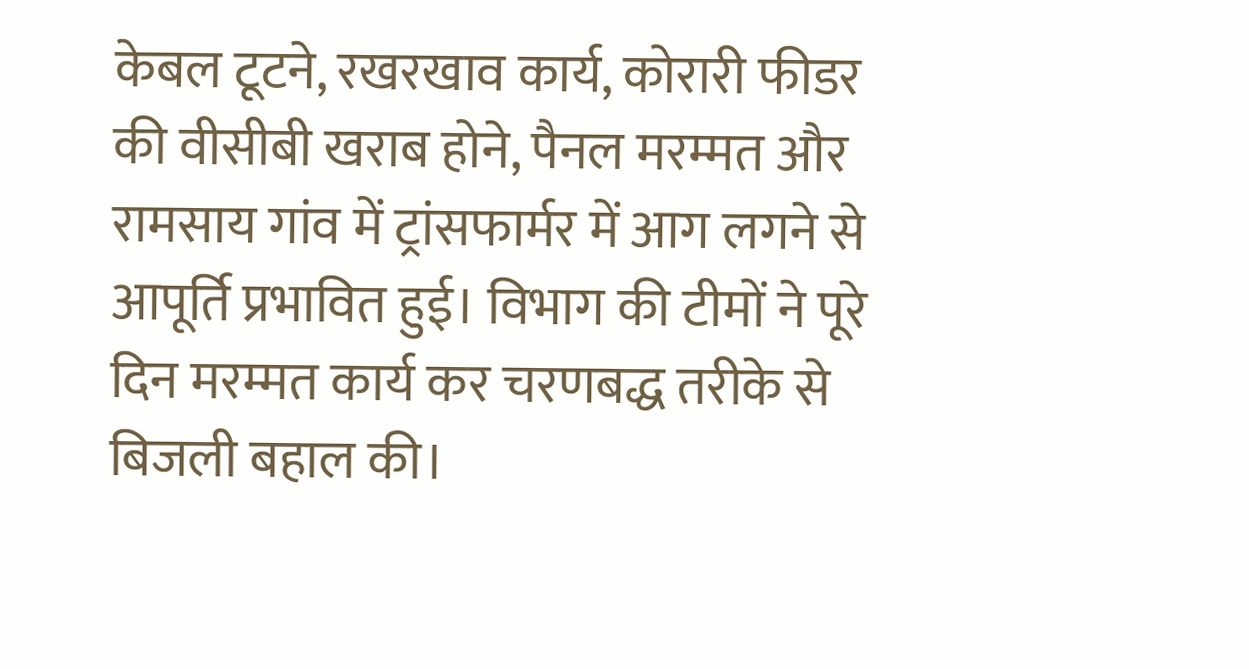केबल टूटने, रखरखाव कार्य, कोरारी फीडर की वीसीबी खराब होने, पैनल मरम्मत और रामसाय गांव में ट्रांसफार्मर में आग लगने से आपूर्ति प्रभावित हुई। विभाग की टीमों ने पूरे दिन मरम्मत कार्य कर चरणबद्ध तरीके से बिजली बहाल की।